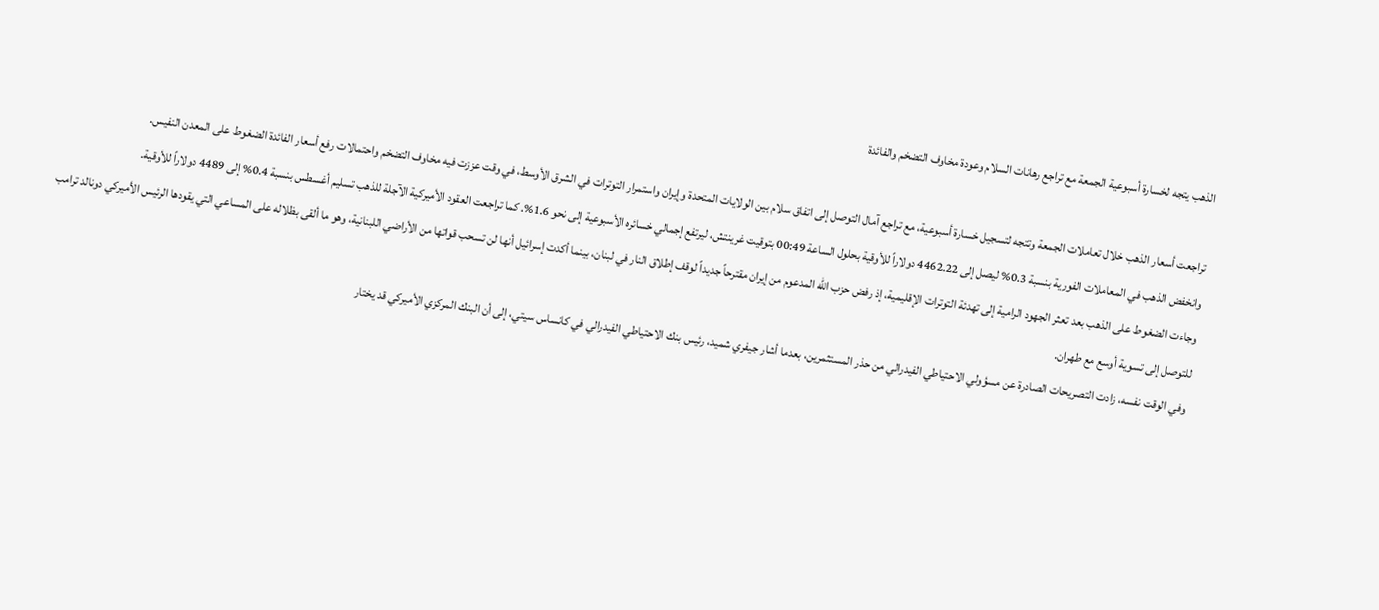الذهب يتجه لخسارة أسبوعية الجمعة مع تراجع رهانات السلام وعودة مخاوف التضخم والفائدة

تراجعت أسعار الذهب خلال تعاملات الجمعة وتتجه لتسجيل خسارة أسبوعية، مع تراجع آمال التوصل إلى اتفاق سلام بين الولايات المتحدة وإيران واستمرار التوترات في الشرق الأوسط، في وقت عززت فيه مخاوف التضخم واحتمالات رفع أسعار الفائدة الضغوط على المعدن النفيس.
وانخفض الذهب في المعاملات الفورية بنسبة 0.3% ليصل إلى 4462.22 دولاراً للأوقية بحلول الساعة 00:49 بتوقيت غرينتش، ليرتفع إجمالي خسائره الأسبوعية إلى نحو 1.6%. كما تراجعت العقود الأميركية الآجلة للذهب تسليم أغسطس بنسبة 0.4% إلى 4489 دولاراً للأوقية.
وجاءت الضغوط على الذهب بعد تعثر الجهود الرامية إلى تهدئة التوترات الإقليمية، إذ رفض حزب الله المدعوم من إيران مقترحاً جديداً لوقف إطلاق النار في لبنان، بينما أكدت إسرائيل أنها لن تسحب قواتها من الأراضي اللبنانية، وهو ما ألقى بظلاله على المساعي التي يقودها الرئيس الأميركي دونالد ترامب للتوصل إلى تسوية أوسع مع طهران.
وفي الوقت نفسه، زادت التصريحات الصادرة عن مسؤولي الاحتياطي الفيدرالي من حذر المستثمرين، بعدما أشار جيفري شميد، رئيس بنك الاحتياطي الفيدرالي في كانساس سيتي، إلى أن البنك المركزي الأميركي قد يختار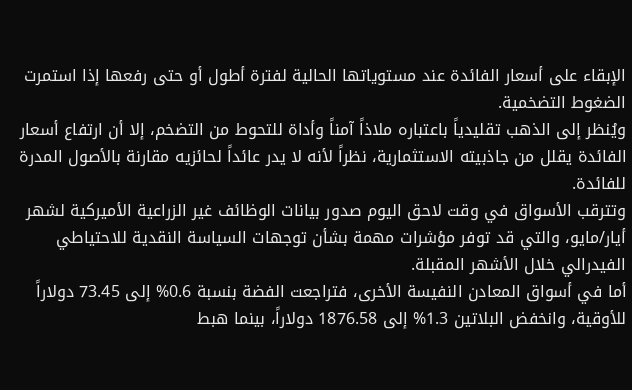الإبقاء على أسعار الفائدة عند مستوياتها الحالية لفترة أطول أو حتى رفعها إذا استمرت الضغوط التضخمية.
ويُنظر إلى الذهب تقليدياً باعتباره ملاذاً آمناً وأداة للتحوط من التضخم، إلا أن ارتفاع أسعار الفائدة يقلل من جاذبيته الاستثمارية، نظراً لأنه لا يدر عائداً لحائزيه مقارنة بالأصول المدرة للفائدة.
وتترقب الأسواق في وقت لاحق اليوم صدور بيانات الوظائف غير الزراعية الأميركية لشهر أيار/مايو، والتي قد توفر مؤشرات مهمة بشأن توجهات السياسة النقدية للاحتياطي الفيدرالي خلال الأشهر المقبلة.
أما في أسواق المعادن النفيسة الأخرى، فتراجعت الفضة بنسبة 0.6% إلى 73.45 دولاراً للأوقية، وانخفض البلاتين 1.3% إلى 1876.58 دولاراً، بينما هبط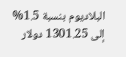البلاديوم بنسبة 1.5% إلى 1301.25 دولار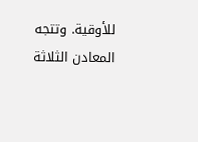للأوقية. وتتجه المعادن الثلاثة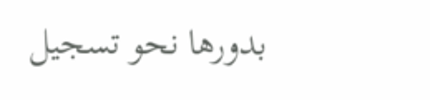بدورها نحو تسجيل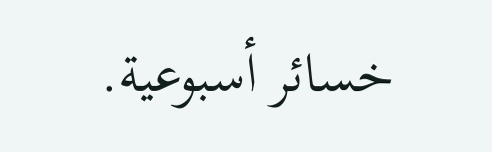خسائر أسبوعية.